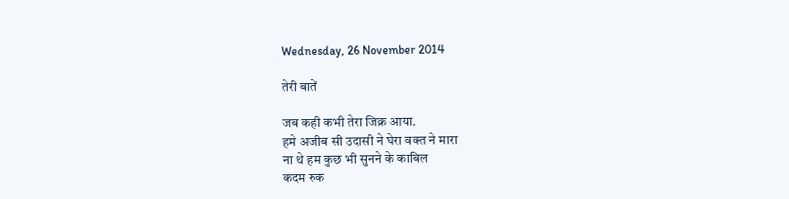Wednesday, 26 November 2014

तेरी बातें

जब कही कभी तेरा जिक्र आया.
हमे अजीब सी उदासी ने घेरा वक्त ने मारा
ना थे हम कुछ भी सुनने के काबिल
कदम रुक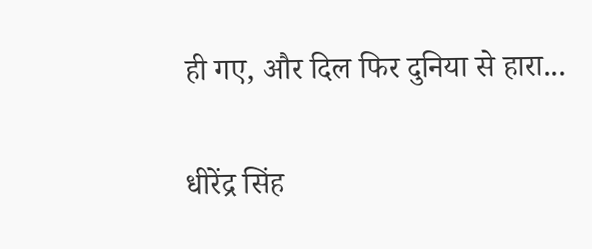ही गए, और दिल फिर दुनिया से हारा...


धीरेंद्र सिंह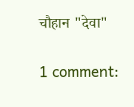चौहान "देवा"

1 comment: